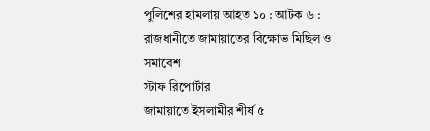পুলিশের হামলায় আহত ১০ : আটক ৬ : রাজধানীতে জামায়াতের বিক্ষোভ মিছিল ও সমাবেশ
স্টাফ রিপোর্টার
জামায়াতে ইসলামীর শীর্ষ ৫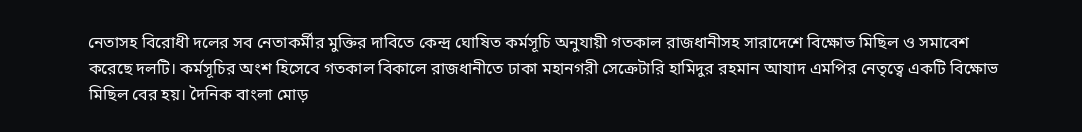নেতাসহ বিরোধী দলের সব নেতাকর্মীর মুক্তির দাবিতে কেন্দ্র ঘোষিত কর্মসূচি অনুযায়ী গতকাল রাজধানীসহ সারাদেশে বিক্ষোভ মিছিল ও সমাবেশ করেছে দলটি। কর্মসূচির অংশ হিসেবে গতকাল বিকালে রাজধানীতে ঢাকা মহানগরী সেক্রেটারি হামিদুর রহমান আযাদ এমপির নেতৃত্বে একটি বিক্ষোভ মিছিল বের হয়। দৈনিক বাংলা মোড়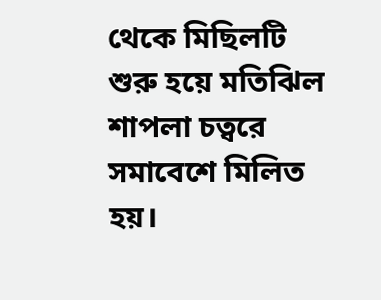থেকে মিছিলটি শুরু হয়ে মতিঝিল শাপলা চত্বরে সমাবেশে মিলিত হয়।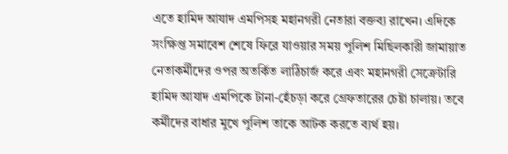এতে হামিদ আযাদ এমপিসহ মহানগরী নেতারা বক্তব্য রাখেন। এদিকে সংক্ষিপ্ত সমাবেশ শেষে ফিরে যাওয়ার সময় পুলিশ মিছিলকারী জামায়াত নেতাকর্মীদের ওপর অতর্কিত লাঠিচার্জ করে এবং মহানগরী সেক্রেটারি হামিদ আযাদ এমপিকে টানা-হেঁচড়া করে গ্রেফতারের চেষ্টা চালায়। তবে কর্মীদের বাধার মুখে পুলিশ তাকে আটক করতে ব্যর্থ হয়।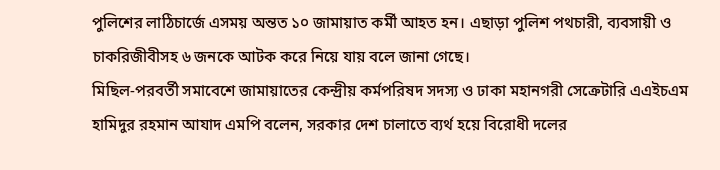পুলিশের লাঠিচার্জে এসময় অন্তত ১০ জামায়াত কর্মী আহত হন। এছাড়া পুলিশ পথচারী, ব্যবসায়ী ও চাকরিজীবীসহ ৬ জনকে আটক করে নিয়ে যায় বলে জানা গেছে।
মিছিল-পরবর্তী সমাবেশে জামায়াতের কেন্দ্রীয় কর্মপরিষদ সদস্য ও ঢাকা মহানগরী সেক্রেটারি এএইচএম হামিদুর রহমান আযাদ এমপি বলেন, সরকার দেশ চালাতে ব্যর্থ হয়ে বিরোধী দলের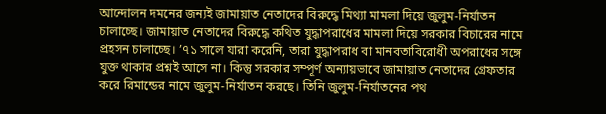আন্দোলন দমনের জন্যই জামায়াত নেতাদের বিরুদ্ধে মিথ্যা মামলা দিয়ে জুলুম-নির্যাতন চালাচ্ছে। জামায়াত নেতাদের বিরুদ্ধে কথিত যুদ্ধাপরাধের মামলা দিয়ে সরকার বিচারের নামে প্রহসন চালাচ্ছে। ’৭১ সালে যারা করেনি, তারা যুদ্ধাপরাধ বা মানবতাবিরোধী অপরাধের সঙ্গে যুক্ত থাকার প্রশ্নই আসে না। কিন্তু সরকার সম্পূর্ণ অন্যায়ভাবে জামায়াত নেতাদের গ্রেফতার করে রিমান্ডের নামে জুলুম-নির্যাতন করছে। তিনি জুলুম-নির্যাতনের পথ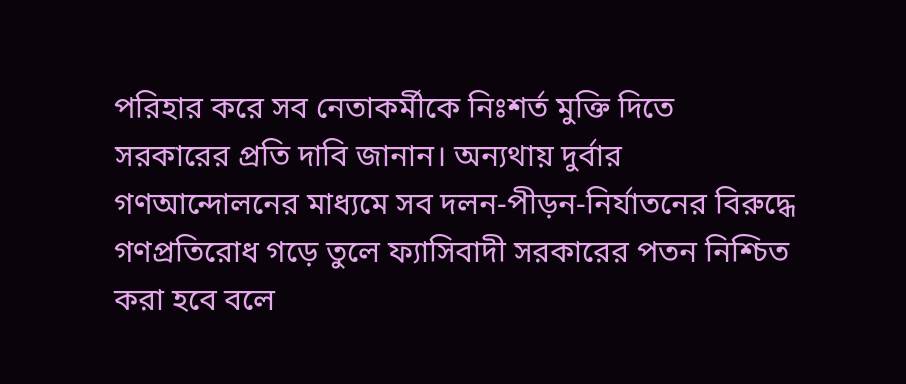পরিহার করে সব নেতাকর্মীকে নিঃশর্ত মুক্তি দিতে সরকারের প্রতি দাবি জানান। অন্যথায় দুর্বার গণআন্দোলনের মাধ্যমে সব দলন-পীড়ন-নির্যাতনের বিরুদ্ধে গণপ্রতিরোধ গড়ে তুলে ফ্যাসিবাদী সরকারের পতন নিশ্চিত করা হবে বলে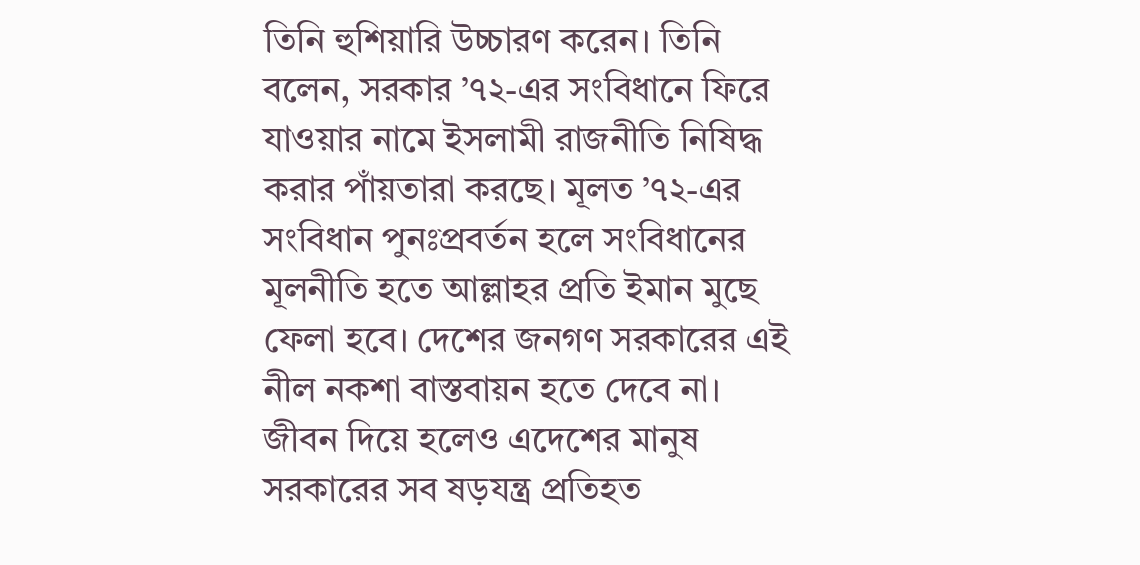তিনি হুশিয়ারি উচ্চারণ করেন। তিনি বলেন, সরকার ’৭২-এর সংবিধানে ফিরে যাওয়ার নামে ইসলামী রাজনীতি নিষিদ্ধ করার পাঁয়তারা করছে। মূলত ’৭২-এর সংবিধান পুনঃপ্রবর্তন হলে সংবিধানের মূলনীতি হতে আল্লাহর প্রতি ইমান মুছে ফেলা হবে। দেশের জনগণ সরকারের এই নীল নকশা বাস্তবায়ন হতে দেবে না। জীবন দিয়ে হলেও এদেশের মানুষ সরকারের সব ষড়যন্ত্র প্রতিহত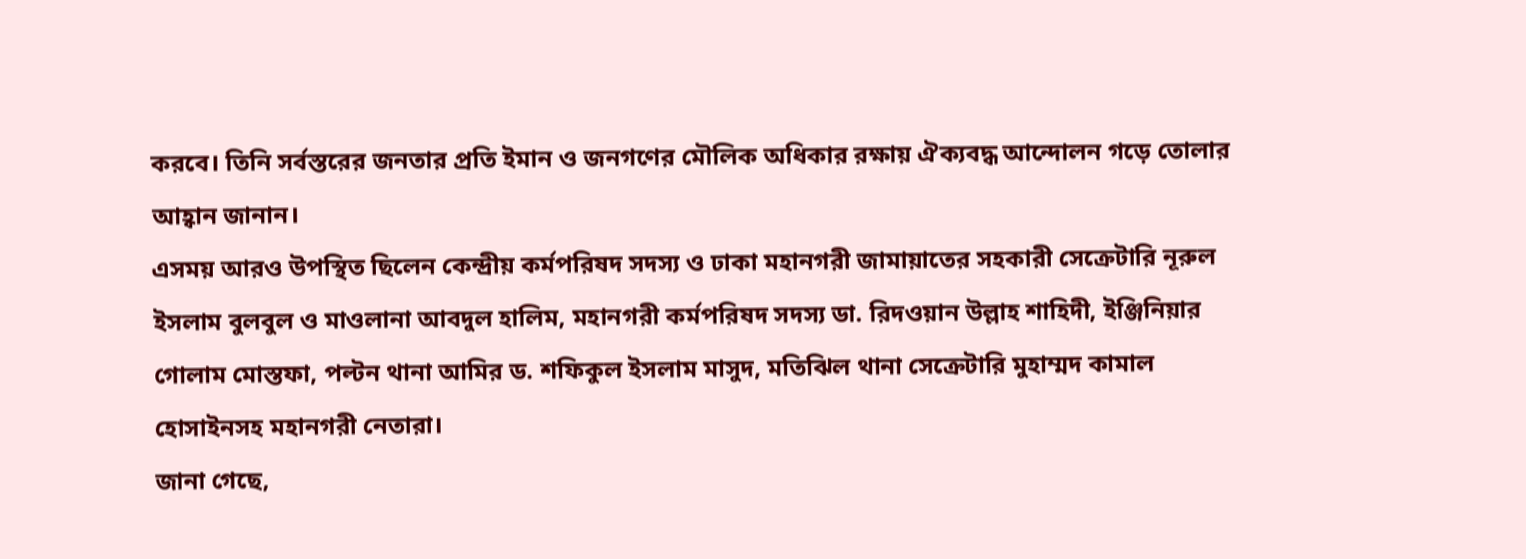করবে। তিনি সর্বস্তরের জনতার প্রতি ইমান ও জনগণের মৌলিক অধিকার রক্ষায় ঐক্যবদ্ধ আন্দোলন গড়ে তোলার আহ্বান জানান।
এসময় আরও উপস্থিত ছিলেন কেন্দ্রীয় কর্মপরিষদ সদস্য ও ঢাকা মহানগরী জামায়াতের সহকারী সেক্রেটারি নূরুল ইসলাম বুলবুল ও মাওলানা আবদুল হালিম, মহানগরী কর্মপরিষদ সদস্য ডা. রিদওয়ান উল্লাহ শাহিদী, ইঞ্জিনিয়ার গোলাম মোস্তফা, পল্টন থানা আমির ড. শফিকুল ইসলাম মাসুদ, মতিঝিল থানা সেক্রেটারি মুহাম্মদ কামাল হোসাইনসহ মহানগরী নেতারা।
জানা গেছে,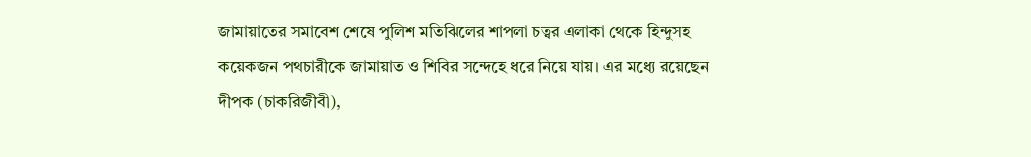জামায়াতের সমাবেশ শেষে পুলিশ মতিঝিলের শাপলা চত্বর এলাকা থেকে হিন্দুসহ কয়েকজন পথচারীকে জামায়াত ও শিবির সন্দেহে ধরে নিয়ে যায়। এর মধ্যে রয়েছেন দীপক (চাকরিজীবী),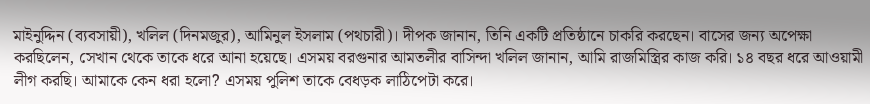মাইনুদ্দিন (ব্যবসায়ী), খলিল (দিনমজুর), আমিনুল ইসলাম (পথচারী)। দীপক জানান, তিনি একটি প্রতিষ্ঠানে চাকরি করছেন। বাসের জন্য অপেক্ষা করছিলেন, সেখান থেকে তাকে ধরে আনা হয়েছে। এসময় বরগুনার আমতলীর বাসিন্দা খলিল জানান, আমি রাজমিস্ত্রির কাজ করি। ১৪ বছর ধরে আওয়ামী লীগ করছি। আমাকে কেন ধরা হলো? এসময় পুলিশ তাকে বেধড়ক লাঠিপেটা করে।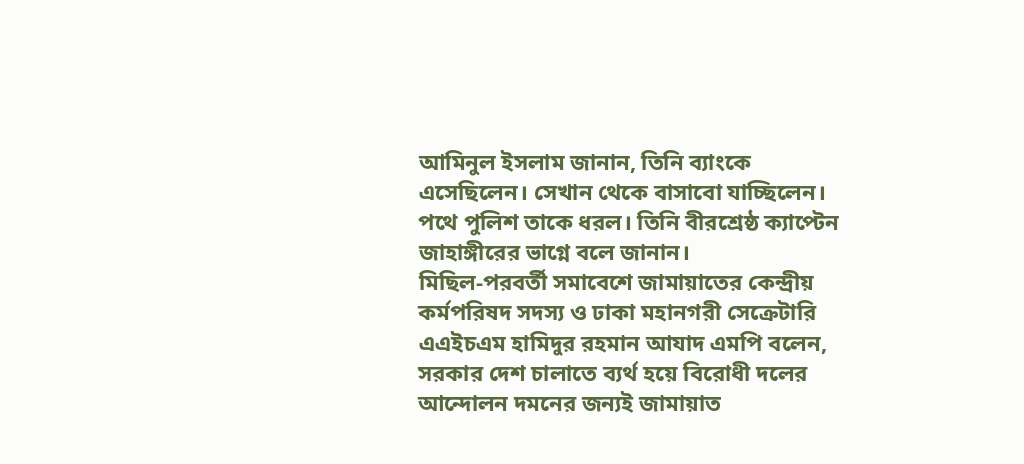আমিনুল ইসলাম জানান, তিনি ব্যাংকে এসেছিলেন। সেখান থেকে বাসাবো যাচ্ছিলেন। পথে পুলিশ তাকে ধরল। তিনি বীরশ্রেষ্ঠ ক্যাপ্টেন জাহাঙ্গীরের ভাগ্নে বলে জানান।
মিছিল-পরবর্তী সমাবেশে জামায়াতের কেন্দ্রীয় কর্মপরিষদ সদস্য ও ঢাকা মহানগরী সেক্রেটারি এএইচএম হামিদুর রহমান আযাদ এমপি বলেন, সরকার দেশ চালাতে ব্যর্থ হয়ে বিরোধী দলের আন্দোলন দমনের জন্যই জামায়াত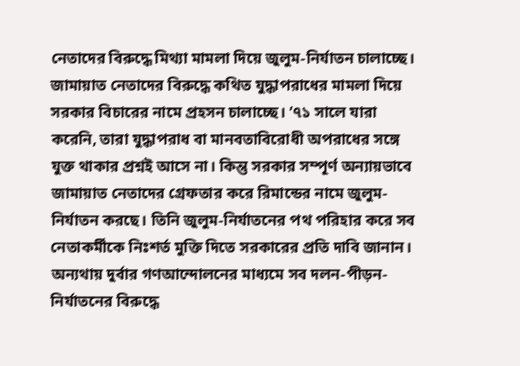নেতাদের বিরুদ্ধে মিথ্যা মামলা দিয়ে জুলুম-নির্যাতন চালাচ্ছে। জামায়াত নেতাদের বিরুদ্ধে কথিত যুদ্ধাপরাধের মামলা দিয়ে সরকার বিচারের নামে প্রহসন চালাচ্ছে। ’৭১ সালে যারা করেনি, তারা যুদ্ধাপরাধ বা মানবতাবিরোধী অপরাধের সঙ্গে যুক্ত থাকার প্রশ্নই আসে না। কিন্তু সরকার সম্পূর্ণ অন্যায়ভাবে জামায়াত নেতাদের গ্রেফতার করে রিমান্ডের নামে জুলুম-নির্যাতন করছে। তিনি জুলুম-নির্যাতনের পথ পরিহার করে সব নেতাকর্মীকে নিঃশর্ত মুক্তি দিতে সরকারের প্রতি দাবি জানান। অন্যথায় দুর্বার গণআন্দোলনের মাধ্যমে সব দলন-পীড়ন-নির্যাতনের বিরুদ্ধে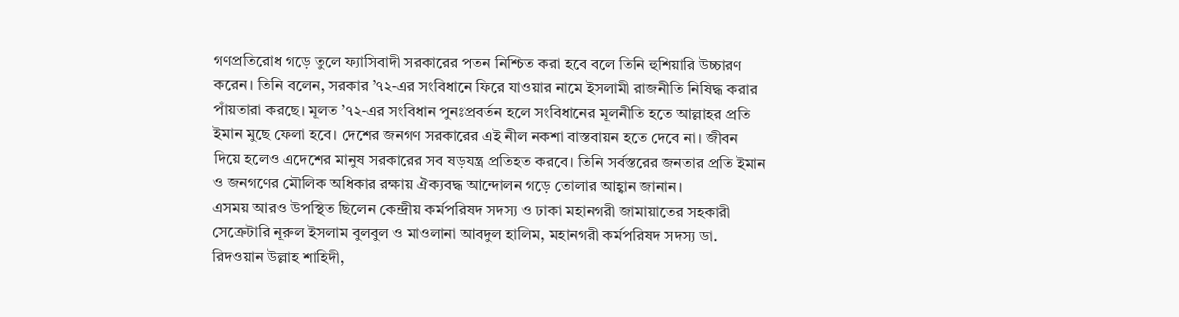গণপ্রতিরোধ গড়ে তুলে ফ্যাসিবাদী সরকারের পতন নিশ্চিত করা হবে বলে তিনি হুশিয়ারি উচ্চারণ করেন। তিনি বলেন, সরকার ’৭২-এর সংবিধানে ফিরে যাওয়ার নামে ইসলামী রাজনীতি নিষিদ্ধ করার পাঁয়তারা করছে। মূলত ’৭২-এর সংবিধান পুনঃপ্রবর্তন হলে সংবিধানের মূলনীতি হতে আল্লাহর প্রতি ইমান মুছে ফেলা হবে। দেশের জনগণ সরকারের এই নীল নকশা বাস্তবায়ন হতে দেবে না। জীবন দিয়ে হলেও এদেশের মানুষ সরকারের সব ষড়যন্ত্র প্রতিহত করবে। তিনি সর্বস্তরের জনতার প্রতি ইমান ও জনগণের মৌলিক অধিকার রক্ষায় ঐক্যবদ্ধ আন্দোলন গড়ে তোলার আহ্বান জানান।
এসময় আরও উপস্থিত ছিলেন কেন্দ্রীয় কর্মপরিষদ সদস্য ও ঢাকা মহানগরী জামায়াতের সহকারী সেক্রেটারি নূরুল ইসলাম বুলবুল ও মাওলানা আবদুল হালিম, মহানগরী কর্মপরিষদ সদস্য ডা. রিদওয়ান উল্লাহ শাহিদী,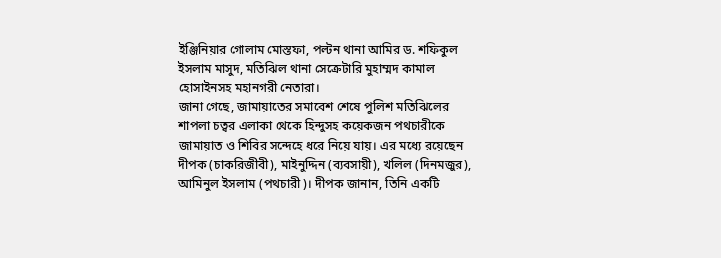ইঞ্জিনিয়ার গোলাম মোস্তফা, পল্টন থানা আমির ড. শফিকুল ইসলাম মাসুদ, মতিঝিল থানা সেক্রেটারি মুহাম্মদ কামাল হোসাইনসহ মহানগরী নেতারা।
জানা গেছে, জামায়াতের সমাবেশ শেষে পুলিশ মতিঝিলের শাপলা চত্বর এলাকা থেকে হিন্দুসহ কয়েকজন পথচারীকে জামায়াত ও শিবির সন্দেহে ধরে নিয়ে যায়। এর মধ্যে রয়েছেন দীপক (চাকরিজীবী), মাইনুদ্দিন (ব্যবসায়ী), খলিল (দিনমজুর), আমিনুল ইসলাম (পথচারী)। দীপক জানান, তিনি একটি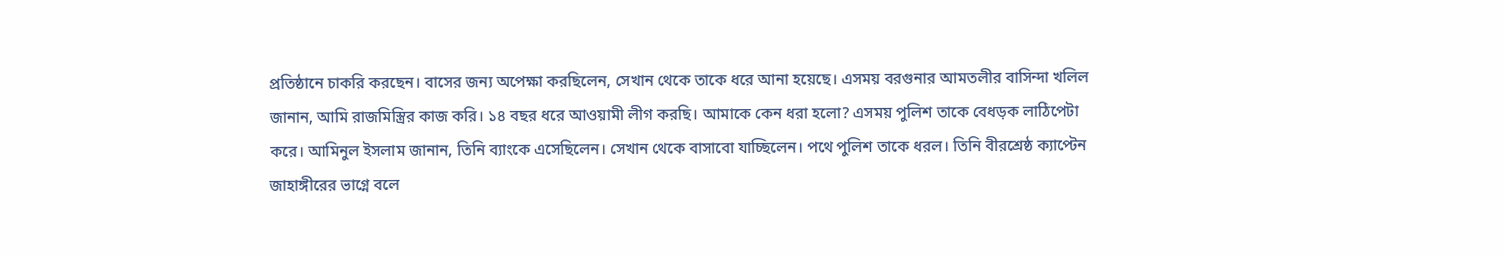প্রতিষ্ঠানে চাকরি করছেন। বাসের জন্য অপেক্ষা করছিলেন, সেখান থেকে তাকে ধরে আনা হয়েছে। এসময় বরগুনার আমতলীর বাসিন্দা খলিল জানান, আমি রাজমিস্ত্রির কাজ করি। ১৪ বছর ধরে আওয়ামী লীগ করছি। আমাকে কেন ধরা হলো? এসময় পুলিশ তাকে বেধড়ক লাঠিপেটা করে। আমিনুল ইসলাম জানান, তিনি ব্যাংকে এসেছিলেন। সেখান থেকে বাসাবো যাচ্ছিলেন। পথে পুলিশ তাকে ধরল। তিনি বীরশ্রেষ্ঠ ক্যাপ্টেন জাহাঙ্গীরের ভাগ্নে বলে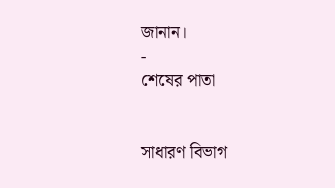জানান।
-
শেষের পাতা


সাধারণ বিভাগ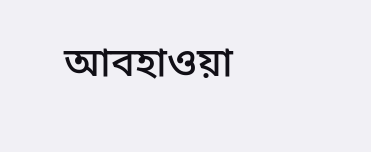আবহাওয়া